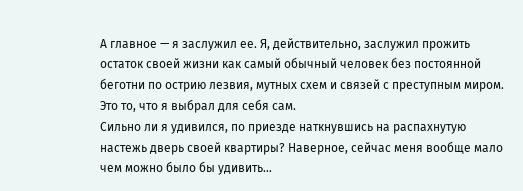А главное — я заслужил ее. Я, действительно, заслужил прожить остаток своей жизни как самый обычный человек без постоянной беготни по острию лезвия, мутных схем и связей с преступным миром.
Это то, что я выбрал для себя сам.
Сильно ли я удивился, по приезде наткнувшись на распахнутую настежь дверь своей квартиры? Наверное, сейчас меня вообще мало чем можно было бы удивить…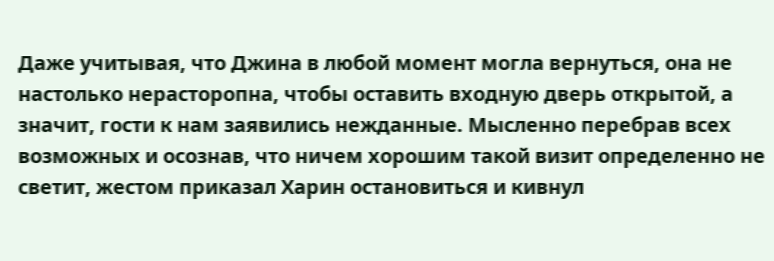Даже учитывая, что Джина в любой момент могла вернуться, она не настолько нерасторопна, чтобы оставить входную дверь открытой, а значит, гости к нам заявились нежданные. Мысленно перебрав всех возможных и осознав, что ничем хорошим такой визит определенно не светит, жестом приказал Харин остановиться и кивнул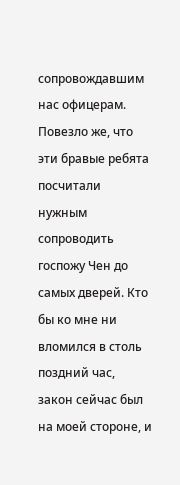сопровождавшим нас офицерам.
Повезло же, что эти бравые ребята посчитали нужным сопроводить госпожу Чен до самых дверей. Кто бы ко мне ни вломился в столь поздний час, закон сейчас был на моей стороне, и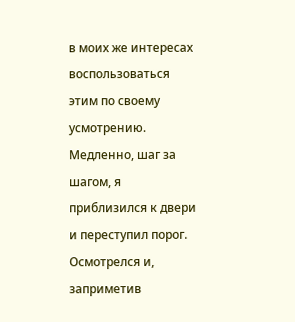в моих же интересах воспользоваться этим по своему усмотрению.
Медленно, шаг за шагом, я приблизился к двери и переступил порог. Осмотрелся и, заприметив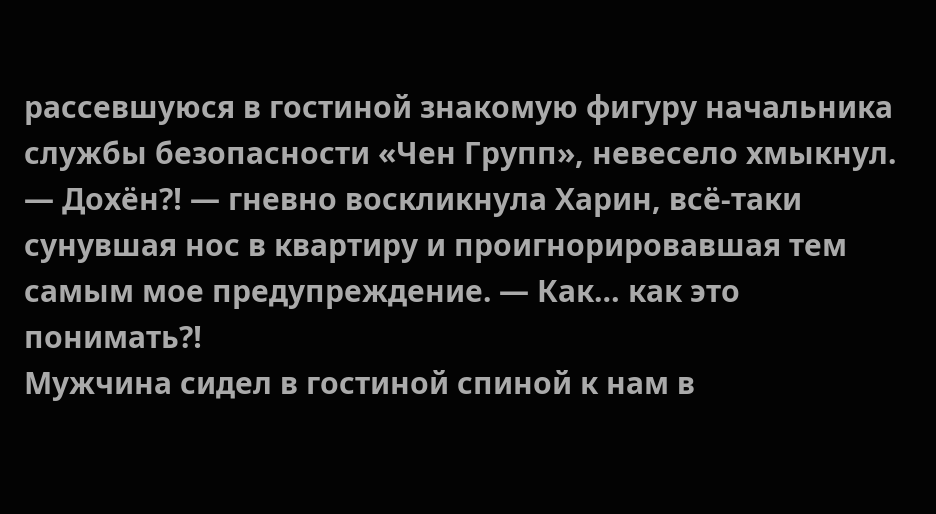рассевшуюся в гостиной знакомую фигуру начальника службы безопасности «Чен Групп», невесело хмыкнул.
— Дохён⁈ — гневно воскликнула Харин, всё-таки сунувшая нос в квартиру и проигнорировавшая тем самым мое предупреждение. — Как… как это понимать⁈
Мужчина сидел в гостиной спиной к нам в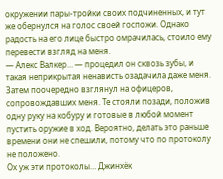окружении пары-тройки своих подчиненных, и тут же обернулся на голос своей госпожи. Однако радость на его лице быстро омрачилась, стоило ему перевести взгляд на меня.
— Алекс Валкер… — процедил он сквозь зубы, и такая неприкрытая ненависть озадачила даже меня.
Затем поочередно взглянул на офицеров, сопровождавших меня. Те стояли позади, положив одну руку на кобуру и готовые в любой момент пустить оружие в ход. Вероятно, делать это раньше времени они не спешили, потому что по протоколу не положено.
Ох уж эти протоколы… Джинхёк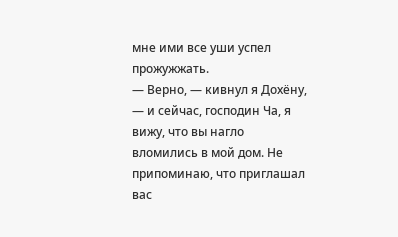мне ими все уши успел прожужжать.
— Верно, — кивнул я Дохёну, — и сейчас, господин Ча, я вижу, что вы нагло вломились в мой дом. Не припоминаю, что приглашал вас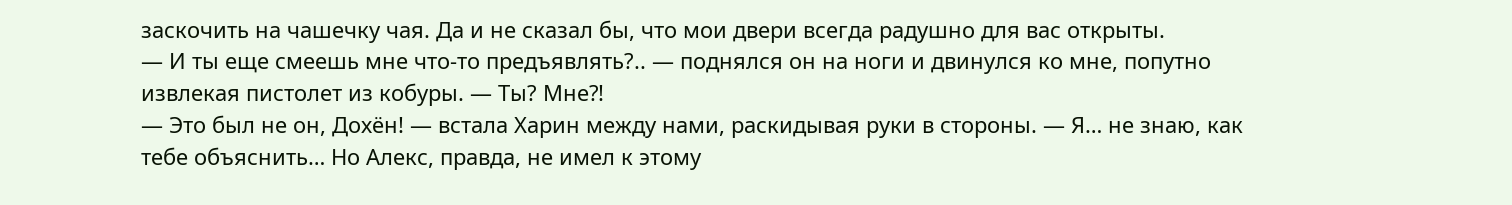заскочить на чашечку чая. Да и не сказал бы, что мои двери всегда радушно для вас открыты.
— И ты еще смеешь мне что-то предъявлять?.. — поднялся он на ноги и двинулся ко мне, попутно извлекая пистолет из кобуры. — Ты? Мне⁈
— Это был не он, Дохён! — встала Харин между нами, раскидывая руки в стороны. — Я… не знаю, как тебе объяснить… Но Алекс, правда, не имел к этому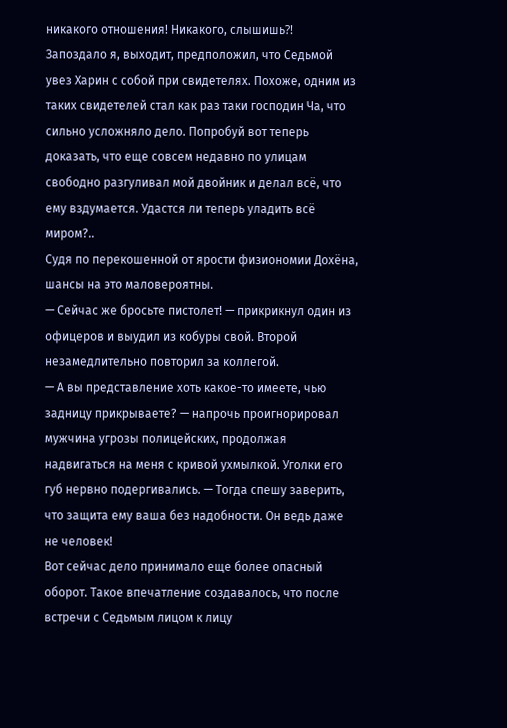никакого отношения! Никакого, слышишь⁈
Запоздало я, выходит, предположил, что Седьмой увез Харин с собой при свидетелях. Похоже, одним из таких свидетелей стал как раз таки господин Ча, что сильно усложняло дело. Попробуй вот теперь доказать, что еще совсем недавно по улицам свободно разгуливал мой двойник и делал всё, что ему вздумается. Удастся ли теперь уладить всё миром?..
Судя по перекошенной от ярости физиономии Дохёна, шансы на это маловероятны.
— Сейчас же бросьте пистолет! — прикрикнул один из офицеров и выудил из кобуры свой. Второй незамедлительно повторил за коллегой.
— А вы представление хоть какое-то имеете, чью задницу прикрываете? — напрочь проигнорировал мужчина угрозы полицейских, продолжая надвигаться на меня с кривой ухмылкой. Уголки его губ нервно подергивались. — Тогда спешу заверить, что защита ему ваша без надобности. Он ведь даже не человек!
Вот сейчас дело принимало еще более опасный оборот. Такое впечатление создавалось, что после встречи с Седьмым лицом к лицу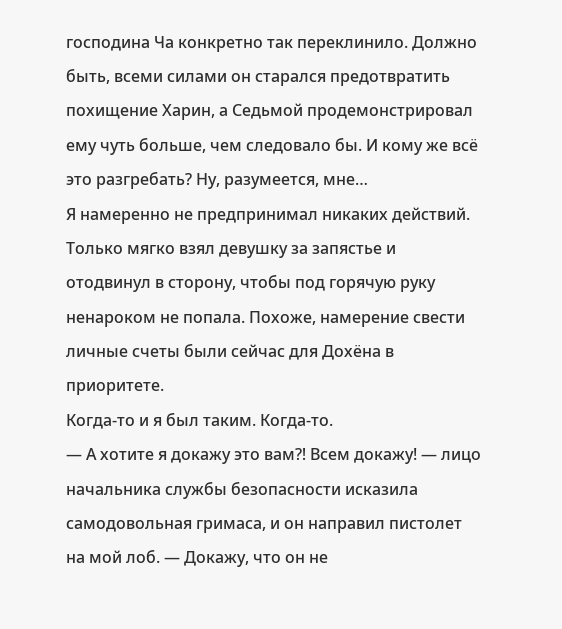господина Ча конкретно так переклинило. Должно быть, всеми силами он старался предотвратить похищение Харин, а Седьмой продемонстрировал ему чуть больше, чем следовало бы. И кому же всё это разгребать? Ну, разумеется, мне…
Я намеренно не предпринимал никаких действий. Только мягко взял девушку за запястье и отодвинул в сторону, чтобы под горячую руку ненароком не попала. Похоже, намерение свести личные счеты были сейчас для Дохёна в приоритете.
Когда-то и я был таким. Когда-то.
— А хотите я докажу это вам⁈ Всем докажу! — лицо начальника службы безопасности исказила самодовольная гримаса, и он направил пистолет на мой лоб. — Докажу, что он не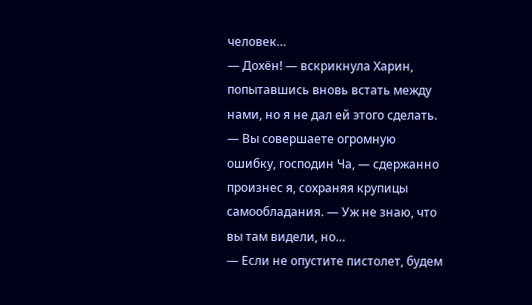человек…
— Дохён! — вскрикнула Харин, попытавшись вновь встать между нами, но я не дал ей этого сделать.
— Вы совершаете огромную ошибку, господин Ча, — сдержанно произнес я, сохраняя крупицы самообладания. — Уж не знаю, что вы там видели, но…
— Если не опустите пистолет, будем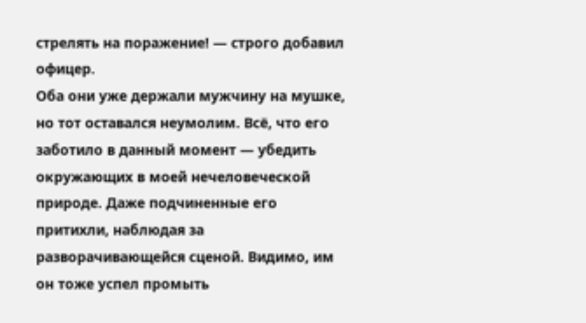стрелять на поражение! — строго добавил офицер.
Оба они уже держали мужчину на мушке, но тот оставался неумолим. Всё, что его заботило в данный момент — убедить окружающих в моей нечеловеческой природе. Даже подчиненные его притихли, наблюдая за разворачивающейся сценой. Видимо, им он тоже успел промыть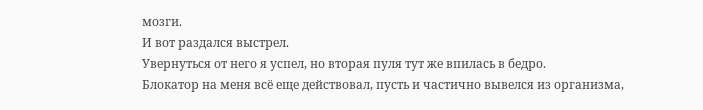мозги.
И вот раздался выстрел.
Увернуться от него я успел, но вторая пуля тут же впилась в бедро.
Блокатор на меня всё еще действовал, пусть и частично вывелся из организма,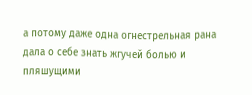а потому даже одна огнестрельная рана дала о себе знать жгучей болью и пляшущими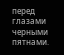перед глазами черными пятнами.